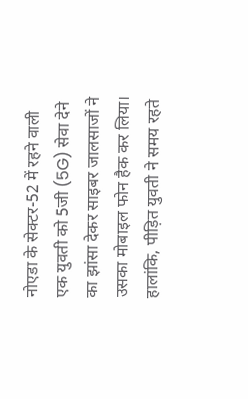नोएडा के सेक्टर-52 में रहने वाली एक युवती को 5जी (5G) सेवा देने का झांसा देकर साइबर जालसाजों ने उसका मोबाइल फोन हैक कर लिया। हालांकि, पीड़ित युवती ने समय रहते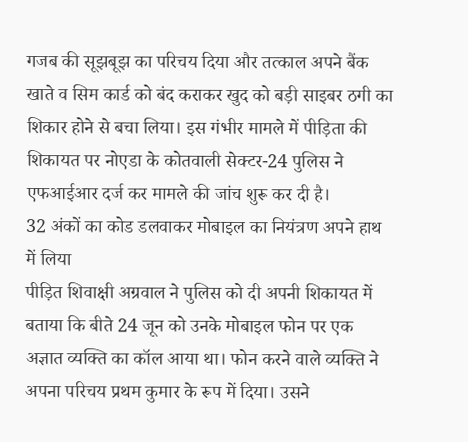गजब की सूझबूझ का परिचय दिया और तत्काल अपने बैंक खाते व सिम कार्ड को बंद कराकर खुद को बड़ी साइबर ठगी का शिकार होने से बचा लिया। इस गंभीर मामले में पीड़िता की शिकायत पर नोएडा के कोतवाली सेक्टर-24 पुलिस ने एफआईआर दर्ज कर मामले की जांच शुरू कर दी है।
32 अंकों का कोड डलवाकर मोबाइल का नियंत्रण अपने हाथ में लिया
पीड़ित शिवाक्षी अग्रवाल ने पुलिस को दी अपनी शिकायत में बताया कि बीते 24 जून को उनके मोबाइल फोन पर एक अज्ञात व्यक्ति का कॉल आया था। फोन करने वाले व्यक्ति ने अपना परिचय प्रथम कुमार के रूप में दिया। उसने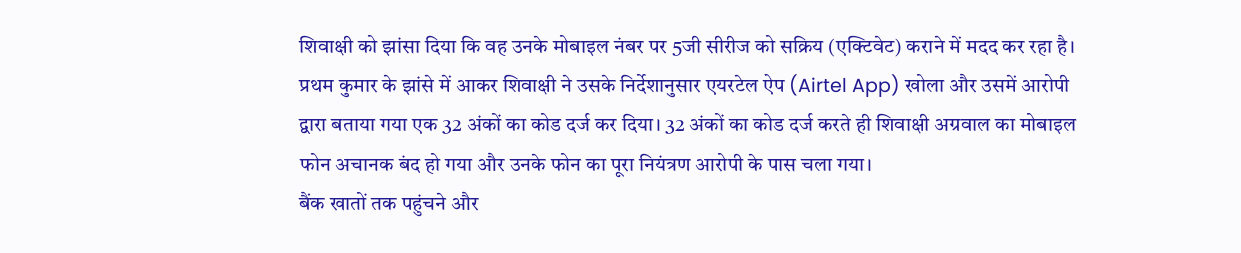शिवाक्षी को झांसा दिया कि वह उनके मोबाइल नंबर पर 5जी सीरीज को सक्रिय (एक्टिवेट) कराने में मदद कर रहा है।
प्रथम कुमार के झांसे में आकर शिवाक्षी ने उसके निर्देशानुसार एयरटेल ऐप (Airtel App) खोला और उसमें आरोपी द्वारा बताया गया एक 32 अंकों का कोड दर्ज कर दिया। 32 अंकों का कोड दर्ज करते ही शिवाक्षी अग्रवाल का मोबाइल फोन अचानक बंद हो गया और उनके फोन का पूरा नियंत्रण आरोपी के पास चला गया।
बैंक खातों तक पहुंचने और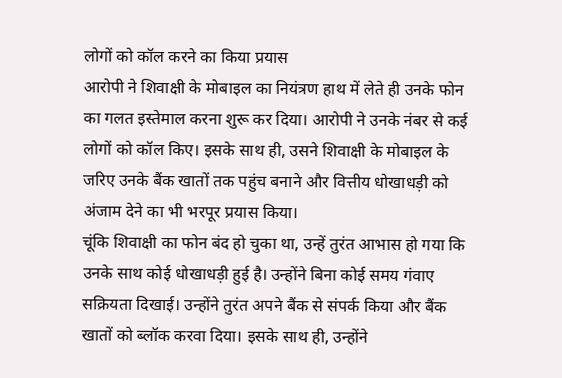लोगों को कॉल करने का किया प्रयास
आरोपी ने शिवाक्षी के मोबाइल का नियंत्रण हाथ में लेते ही उनके फोन का गलत इस्तेमाल करना शुरू कर दिया। आरोपी ने उनके नंबर से कई लोगों को कॉल किए। इसके साथ ही, उसने शिवाक्षी के मोबाइल के जरिए उनके बैंक खातों तक पहुंच बनाने और वित्तीय धोखाधड़ी को अंजाम देने का भी भरपूर प्रयास किया।
चूंकि शिवाक्षी का फोन बंद हो चुका था, उन्हें तुरंत आभास हो गया कि उनके साथ कोई धोखाधड़ी हुई है। उन्होंने बिना कोई समय गंवाए सक्रियता दिखाई। उन्होंने तुरंत अपने बैंक से संपर्क किया और बैंक खातों को ब्लॉक करवा दिया। इसके साथ ही, उन्होंने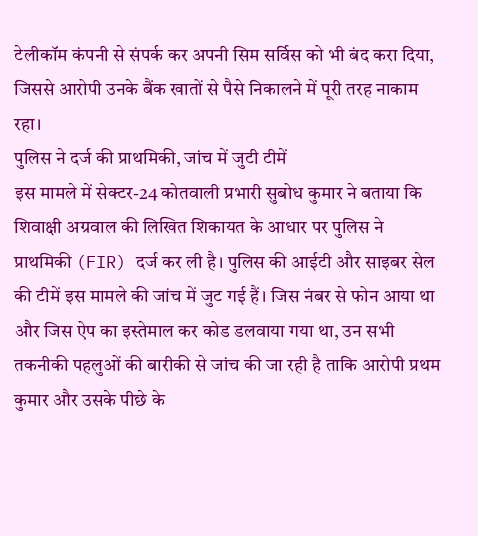टेलीकॉम कंपनी से संपर्क कर अपनी सिम सर्विस को भी बंद करा दिया, जिससे आरोपी उनके बैंक खातों से पैसे निकालने में पूरी तरह नाकाम रहा।
पुलिस ने दर्ज की प्राथमिकी, जांच में जुटी टीमें
इस मामले में सेक्टर-24 कोतवाली प्रभारी सुबोध कुमार ने बताया कि शिवाक्षी अग्रवाल की लिखित शिकायत के आधार पर पुलिस ने प्राथमिकी (FIR) दर्ज कर ली है। पुलिस की आईटी और साइबर सेल की टीमें इस मामले की जांच में जुट गई हैं। जिस नंबर से फोन आया था और जिस ऐप का इस्तेमाल कर कोड डलवाया गया था, उन सभी तकनीकी पहलुओं की बारीकी से जांच की जा रही है ताकि आरोपी प्रथम कुमार और उसके पीछे के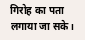गिरोह का पता लगाया जा सके।